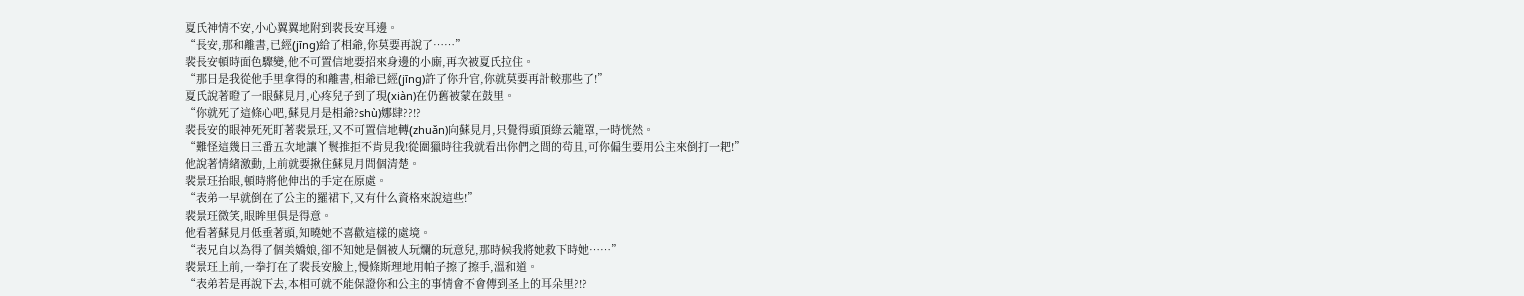夏氏神情不安,小心翼翼地附到裴長安耳邊。
“長安,那和離書,已經(jīng)給了相爺,你莫要再說了……”
裴長安頓時面色驟變,他不可置信地要招來身邊的小廝,再次被夏氏拉住。
“那日是我從他手里拿得的和離書,相爺已經(jīng)許了你升官,你就莫要再計較那些了!”
夏氏說著瞪了一眼蘇見月,心疼兒子到了現(xiàn)在仍舊被蒙在鼓里。
“你就死了這條心吧,蘇見月是相爺?shù)娜肆??!?
裴長安的眼神死死盯著裴景玨,又不可置信地轉(zhuǎn)向蘇見月,只覺得頭頂綠云籠罩,一時恍然。
“難怪這幾日三番五次地讓丫鬟推拒不肯見我!從圍獵時往我就看出你們之間的茍且,可你偏生要用公主來倒打一耙!”
他說著情緒激動,上前就要揪住蘇見月問個清楚。
裴景玨抬眼,頓時將他伸出的手定在原處。
“表弟一早就倒在了公主的羅裙下,又有什么資格來說這些!”
裴景玨微笑,眼眸里俱是得意。
他看著蘇見月低垂著頭,知曉她不喜歡這樣的處境。
“表兄自以為得了個美嬌娘,卻不知她是個被人玩爛的玩意兒,那時候我將她救下時她……”
裴景玨上前,一拳打在了裴長安臉上,慢條斯理地用帕子擦了擦手,溫和道。
“表弟若是再說下去,本相可就不能保證你和公主的事情會不會傳到圣上的耳朵里?!?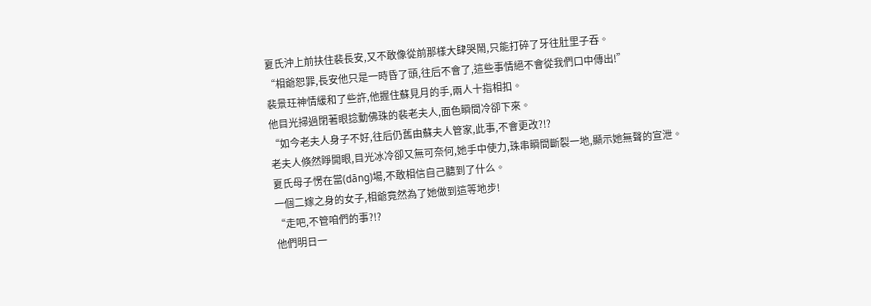夏氏沖上前扶住裴長安,又不敢像從前那樣大肆哭鬧,只能打碎了牙往肚里子吞。
“相爺恕罪,長安他只是一時昏了頭,往后不會了,這些事情絕不會從我們口中傳出!”
裴景玨神情緩和了些許,他握住蘇見月的手,兩人十指相扣。
他目光掃過閉著眼捻動佛珠的裴老夫人,面色瞬間冷卻下來。
“如今老夫人身子不好,往后仍舊由蘇夫人管家,此事,不會更改?!?
老夫人倏然睜開眼,目光冰冷卻又無可奈何,她手中使力,珠串瞬間斷裂一地,顯示她無聲的宣泄。
夏氏母子愣在當(dāng)場,不敢相信自己聽到了什么。
一個二嫁之身的女子,相爺竟然為了她做到這等地步!
“走吧,不管咱們的事?!?
他們明日一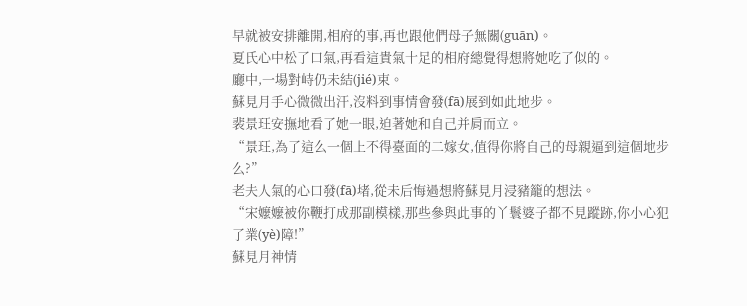早就被安排離開,相府的事,再也跟他們母子無關(guān)。
夏氏心中松了口氣,再看這貴氣十足的相府總覺得想將她吃了似的。
廳中,一場對峙仍未結(jié)束。
蘇見月手心微微出汗,沒料到事情會發(fā)展到如此地步。
裴景玨安撫地看了她一眼,迫著她和自己并肩而立。
“景玨,為了這么一個上不得臺面的二嫁女,值得你將自己的母親逼到這個地步么?”
老夫人氣的心口發(fā)堵,從未后悔過想將蘇見月浸豬籠的想法。
“宋嬤嬤被你鞭打成那副模樣,那些參與此事的丫鬟婆子都不見蹤跡,你小心犯了業(yè)障!”
蘇見月神情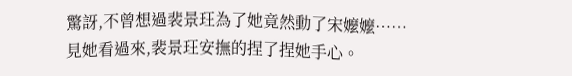驚訝,不曾想過裴景玨為了她竟然動了宋嬤嬤……
見她看過來,裴景玨安撫的捏了捏她手心。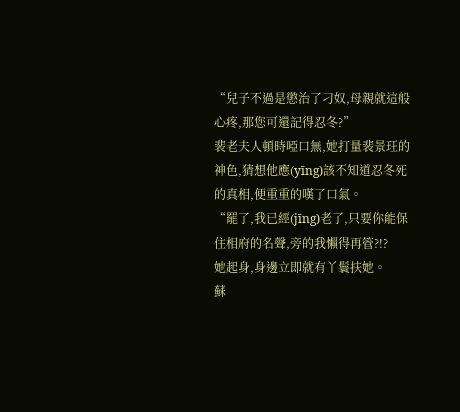“兒子不過是懲治了刁奴,母親就這般心疼,那您可還記得忍冬?”
裴老夫人頓時啞口無,她打量裴景玨的神色,猜想他應(yīng)該不知道忍冬死的真相,便重重的嘆了口氣。
“罷了,我已經(jīng)老了,只要你能保住相府的名聲,旁的我懶得再管?!?
她起身,身邊立即就有丫鬟扶她。
蘇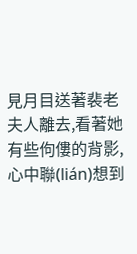見月目送著裴老夫人離去,看著她有些佝僂的背影,心中聯(lián)想到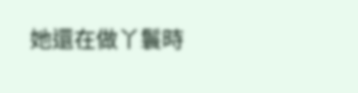她還在做丫鬟時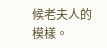候老夫人的模樣。